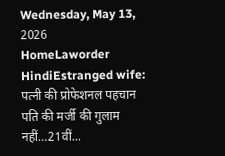Wednesday, May 13, 2026
HomeLaworder HindiEstranged wife: पत्नी की प्रोफेशनल पहचान पति की मर्जी की गुलाम नहीं…21वीं...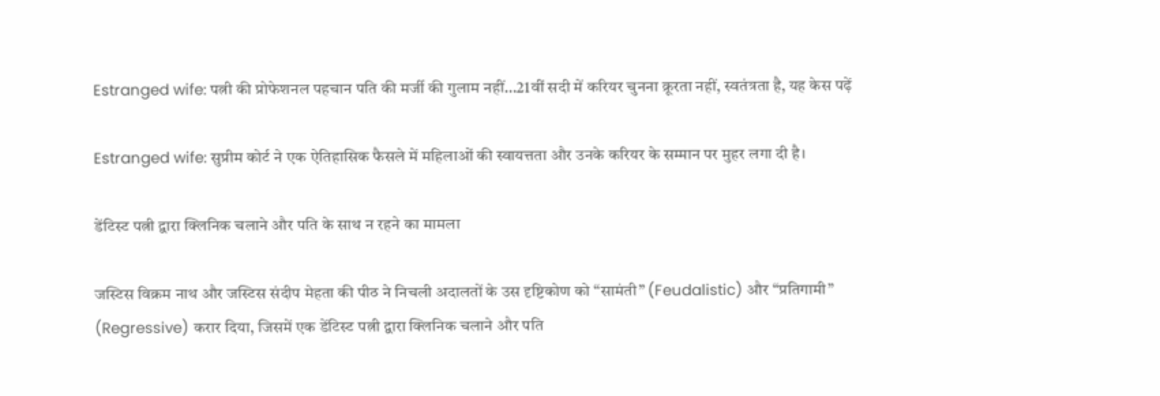Estranged wife: पत्नी की प्रोफेशनल पहचान पति की मर्जी की गुलाम नहीं…21वीं सदी में करियर चुनना क्रूरता नहीं, स्वतंत्रता है, यह केस पढ़ें

Estranged wife: सुप्रीम कोर्ट ने एक ऐतिहासिक फैसले में महिलाओं की स्वायत्तता और उनके करियर के सम्मान पर मुहर लगा दी है।

डेंटिस्ट पत्नी द्वारा क्लिनिक चलाने और पति के साथ न रहने का मामला

जस्टिस विक्रम नाथ और जस्टिस संदीप मेहता की पीठ ने निचली अदालतों के उस दृष्टिकोण को “सामंती” (Feudalistic) और “प्रतिगामी” (Regressive) करार दिया, जिसमें एक डेंटिस्ट पत्नी द्वारा क्लिनिक चलाने और पति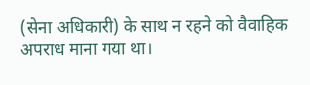(सेना अधिकारी) के साथ न रहने को वैवाहिक अपराध माना गया था।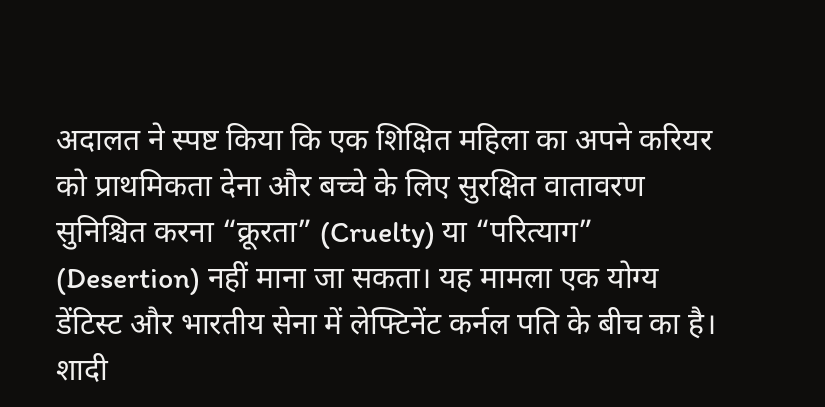अदालत ने स्पष्ट किया कि एक शिक्षित महिला का अपने करियर को प्राथमिकता देना और बच्चे के लिए सुरक्षित वातावरण सुनिश्चित करना “क्रूरता” (Cruelty) या “परित्याग” (Desertion) नहीं माना जा सकता। यह मामला एक योग्य डेंटिस्ट और भारतीय सेना में लेफ्टिनेंट कर्नल पति के बीच का है। शादी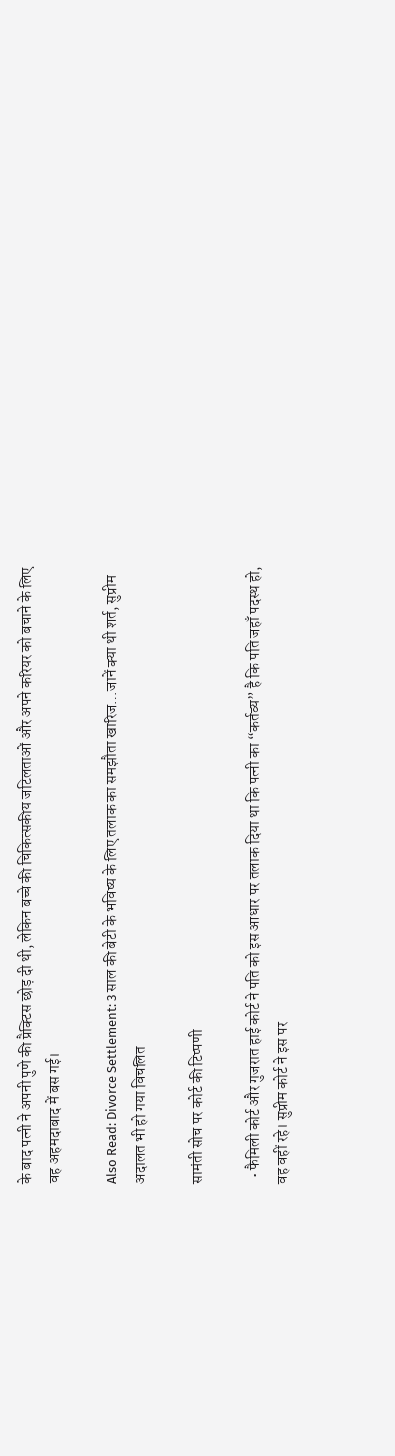के बाद पत्नी ने अपनी पुणे की प्रैक्टिस छोड़ दी थी, लेकिन बच्चे की चिकित्सकीय जटिलताओं और अपने करियर को बचाने के लिए वह अहमदाबाद में बस गई।

Also Read: Divorce Settlement: 3 साल की बेटी के भविष्य के लिए तलाक का समझौता खारिज…जानें क्या थी शर्त, सुप्रीम अदालत भी हो गया विचलित

सामंती सोच पर कोर्ट की टिप्पणी

  • फैमिली कोर्ट और गुजरात हाई कोर्ट ने पति को इस आधार पर तलाक दिया था कि पत्नी का “कर्तव्य” है कि पति जहाँ पदस्थ हो, वह वहीं रहे। सुप्रीम कोर्ट ने इस पर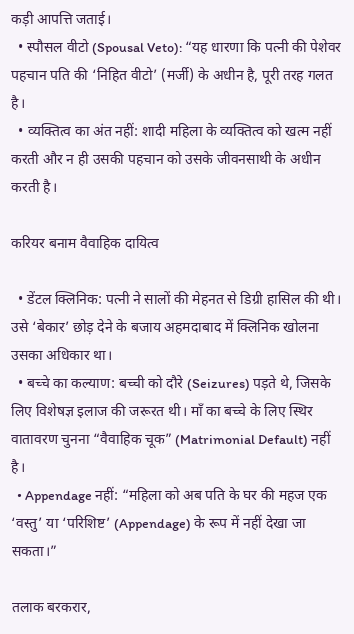कड़ी आपत्ति जताई।
  • स्पौसल वीटो (Spousal Veto): “यह धारणा कि पत्नी की पेशेवर पहचान पति की ‘निहित वीटो’ (मर्जी) के अधीन है, पूरी तरह गलत है।
  • व्यक्तित्व का अंत नहीं: शादी महिला के व्यक्तित्व को खत्म नहीं करती और न ही उसकी पहचान को उसके जीवनसाथी के अधीन करती है।

करियर बनाम वैवाहिक दायित्व

  • डेंटल क्लिनिक: पत्नी ने सालों की मेहनत से डिग्री हासिल की थी। उसे ‘बेकार’ छोड़ देने के बजाय अहमदाबाद में क्लिनिक खोलना उसका अधिकार था।
  • बच्चे का कल्याण: बच्ची को दौरे (Seizures) पड़ते थे, जिसके लिए विशेषज्ञ इलाज की जरूरत थी। माँ का बच्चे के लिए स्थिर वातावरण चुनना “वैवाहिक चूक” (Matrimonial Default) नहीं है।
  • Appendage नहीं: “महिला को अब पति के घर की महज एक ‘वस्तु’ या ‘परिशिष्ट’ (Appendage) के रूप में नहीं देखा जा सकता।”

तलाक बरकरार,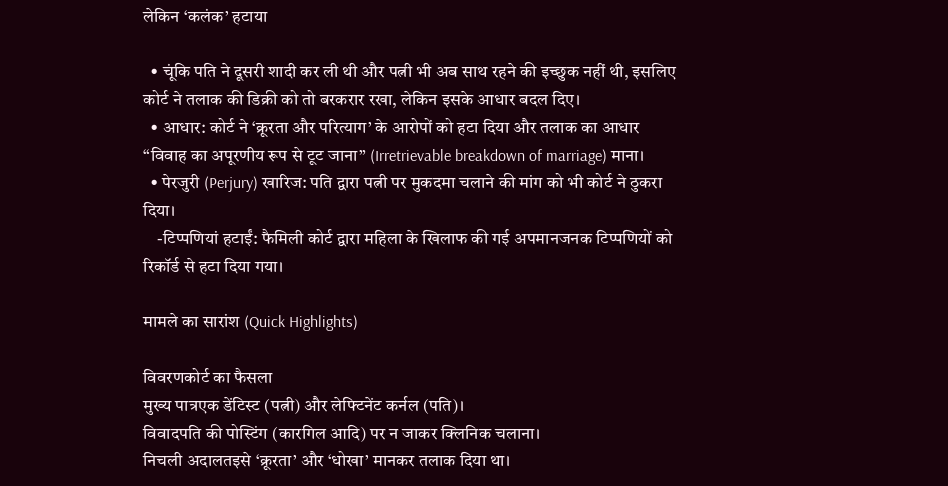लेकिन ‘कलंक’ हटाया

  • चूंकि पति ने दूसरी शादी कर ली थी और पत्नी भी अब साथ रहने की इच्छुक नहीं थी, इसलिए कोर्ट ने तलाक की डिक्री को तो बरकरार रखा, लेकिन इसके आधार बदल दिए।
  • आधार: कोर्ट ने ‘क्रूरता और परित्याग’ के आरोपों को हटा दिया और तलाक का आधार “विवाह का अपूरणीय रूप से टूट जाना” (Irretrievable breakdown of marriage) माना।
  • पेरजुरी (Perjury) खारिज: पति द्वारा पत्नी पर मुकदमा चलाने की मांग को भी कोर्ट ने ठुकरा दिया।
    -टिप्पणियां हटाईं: फैमिली कोर्ट द्वारा महिला के खिलाफ की गई अपमानजनक टिप्पणियों को रिकॉर्ड से हटा दिया गया।

मामले का सारांश (Quick Highlights)

विवरणकोर्ट का फैसला
मुख्य पात्रएक डेंटिस्ट (पत्नी) और लेफ्टिनेंट कर्नल (पति)।
विवादपति की पोस्टिंग (कारगिल आदि) पर न जाकर क्लिनिक चलाना।
निचली अदालतइसे ‘क्रूरता’ और ‘धोखा’ मानकर तलाक दिया था।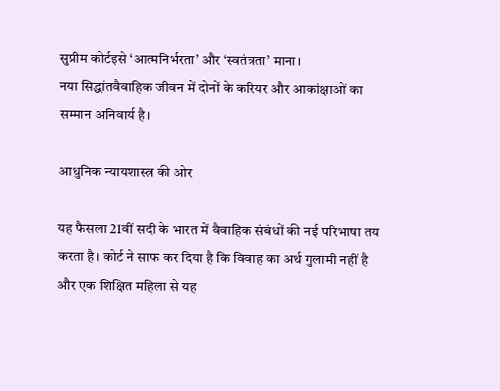सुप्रीम कोर्टइसे ‘आत्मनिर्भरता’ और ‘स्वतंत्रता’ माना।
नया सिद्धांतवैवाहिक जीवन में दोनों के करियर और आकांक्षाओं का सम्मान अनिवार्य है।

आधुनिक न्यायशास्त्र की ओर

यह फैसला 21वीं सदी के भारत में वैवाहिक संबंधों की नई परिभाषा तय करता है। कोर्ट ने साफ कर दिया है कि विवाह का अर्थ गुलामी नहीं है और एक शिक्षित महिला से यह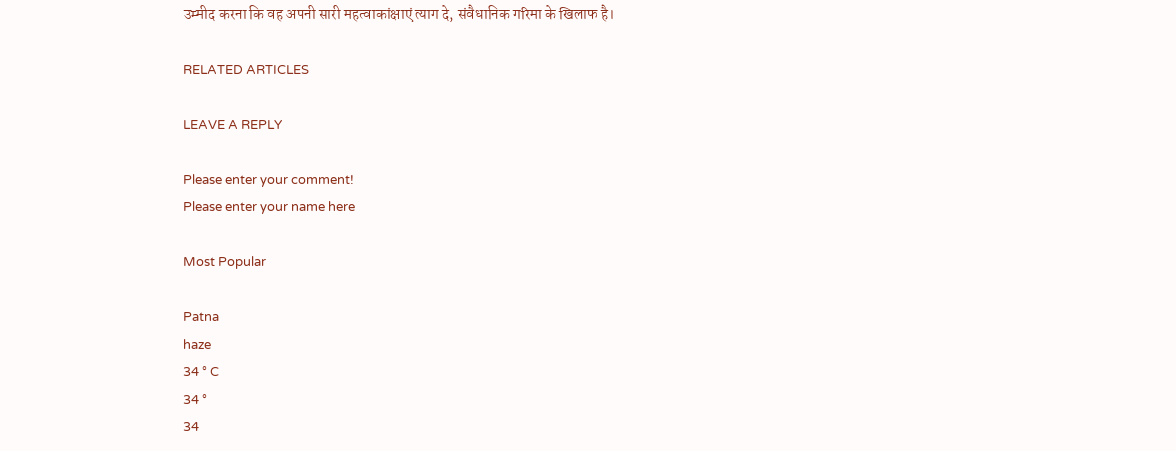उम्मीद करना कि वह अपनी सारी महत्वाकांक्षाएं त्याग दे, संवैधानिक गरिमा के खिलाफ है।

RELATED ARTICLES

LEAVE A REPLY

Please enter your comment!
Please enter your name here

Most Popular

Patna
haze
34 ° C
34 °
34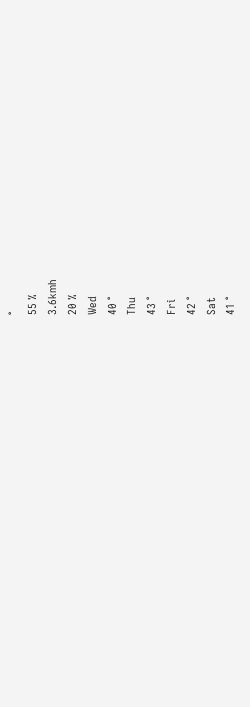°
55 %
3.6kmh
20 %
Wed
40 °
Thu
43 °
Fri
42 °
Sat
41 °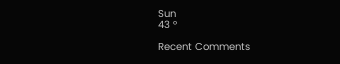Sun
43 °

Recent Comments